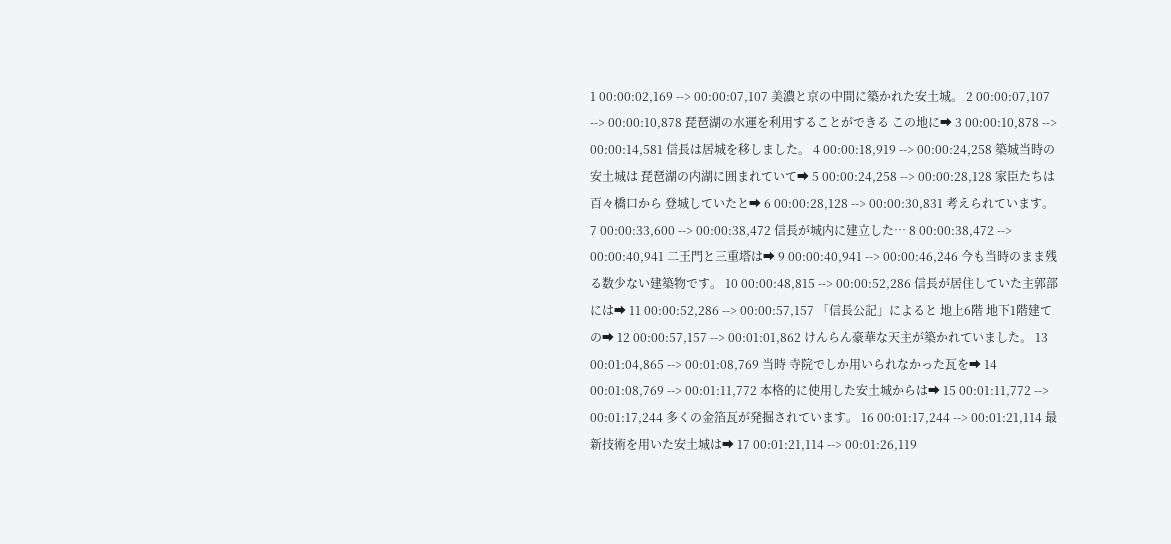1 00:00:02,169 --> 00:00:07,107 美濃と京の中間に築かれた安土城。 2 00:00:07,107 --> 00:00:10,878 琵琶湖の水運を利用することができる この地に➡ 3 00:00:10,878 --> 00:00:14,581 信長は居城を移しました。 4 00:00:18,919 --> 00:00:24,258 築城当時の安土城は 琵琶湖の内湖に囲まれていて➡ 5 00:00:24,258 --> 00:00:28,128 家臣たちは 百々橋口から 登城していたと➡ 6 00:00:28,128 --> 00:00:30,831 考えられています。 7 00:00:33,600 --> 00:00:38,472 信長が城内に建立した… 8 00:00:38,472 --> 00:00:40,941 二王門と三重塔は➡ 9 00:00:40,941 --> 00:00:46,246 今も当時のまま残る数少ない建築物です。 10 00:00:48,815 --> 00:00:52,286 信長が居住していた主郭部には➡ 11 00:00:52,286 --> 00:00:57,157 「信長公記」によると 地上6階 地下1階建ての➡ 12 00:00:57,157 --> 00:01:01,862 けんらん豪華な天主が築かれていました。 13 00:01:04,865 --> 00:01:08,769 当時 寺院でしか用いられなかった瓦を➡ 14 00:01:08,769 --> 00:01:11,772 本格的に使用した安土城からは➡ 15 00:01:11,772 --> 00:01:17,244 多くの金箔瓦が発掘されています。 16 00:01:17,244 --> 00:01:21,114 最新技術を用いた安土城は➡ 17 00:01:21,114 --> 00:01:26,119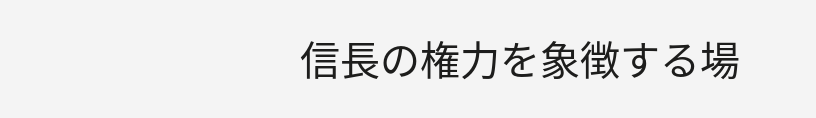信長の権力を象徴する場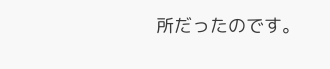所だったのです。